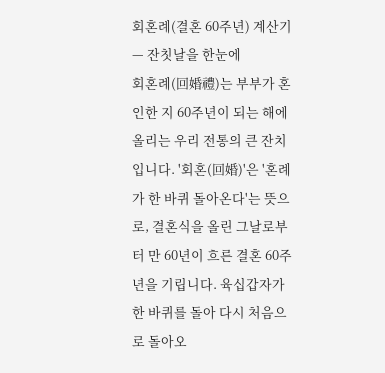회혼례(결혼 60주년) 계산기 — 잔칫날을 한눈에
회혼례(回婚禮)는 부부가 혼인한 지 60주년이 되는 해에 올리는 우리 전통의 큰 잔치입니다. '회혼(回婚)'은 '혼례가 한 바퀴 돌아온다'는 뜻으로, 결혼식을 올린 그날로부터 만 60년이 흐른 결혼 60주년을 기립니다. 육십갑자가 한 바퀴를 돌아 다시 처음으로 돌아오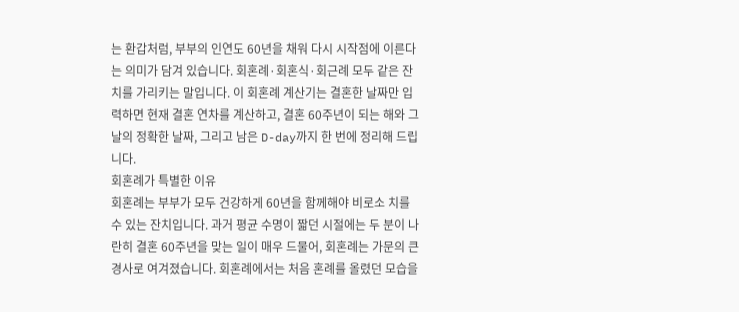는 환갑처럼, 부부의 인연도 60년을 채워 다시 시작점에 이른다는 의미가 담겨 있습니다. 회혼례·회혼식·회근례 모두 같은 잔치를 가리키는 말입니다. 이 회혼례 계산기는 결혼한 날짜만 입력하면 현재 결혼 연차를 계산하고, 결혼 60주년이 되는 해와 그날의 정확한 날짜, 그리고 남은 D-day까지 한 번에 정리해 드립니다.
회혼례가 특별한 이유
회혼례는 부부가 모두 건강하게 60년을 함께해야 비로소 치를 수 있는 잔치입니다. 과거 평균 수명이 짧던 시절에는 두 분이 나란히 결혼 60주년을 맞는 일이 매우 드물어, 회혼례는 가문의 큰 경사로 여겨졌습니다. 회혼례에서는 처음 혼례를 올렸던 모습을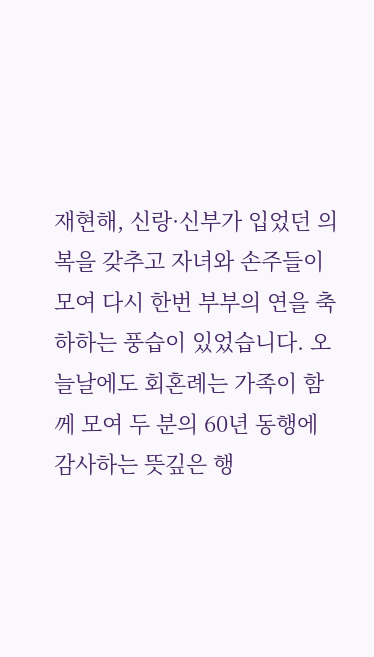재현해, 신랑·신부가 입었던 의복을 갖추고 자녀와 손주들이 모여 다시 한번 부부의 연을 축하하는 풍습이 있었습니다. 오늘날에도 회혼례는 가족이 함께 모여 두 분의 60년 동행에 감사하는 뜻깊은 행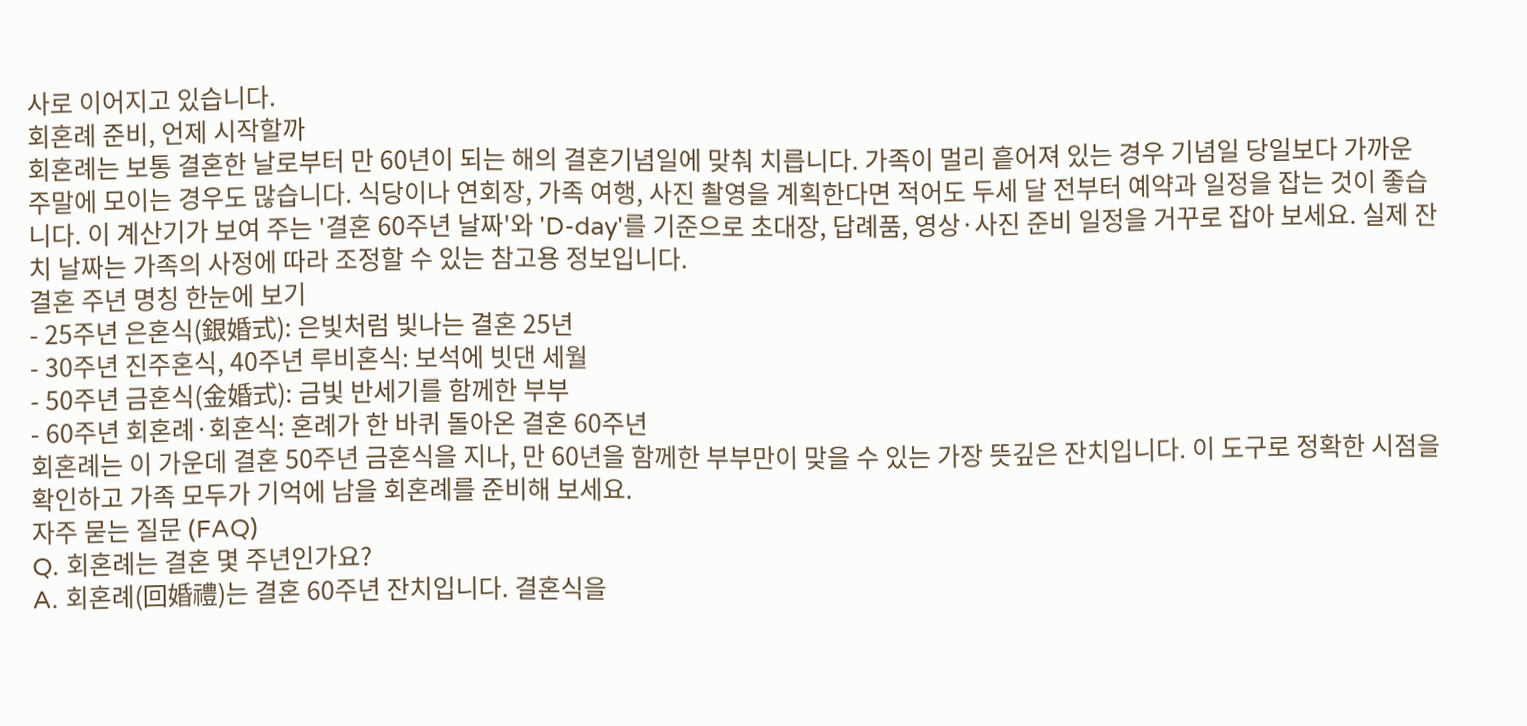사로 이어지고 있습니다.
회혼례 준비, 언제 시작할까
회혼례는 보통 결혼한 날로부터 만 60년이 되는 해의 결혼기념일에 맞춰 치릅니다. 가족이 멀리 흩어져 있는 경우 기념일 당일보다 가까운 주말에 모이는 경우도 많습니다. 식당이나 연회장, 가족 여행, 사진 촬영을 계획한다면 적어도 두세 달 전부터 예약과 일정을 잡는 것이 좋습니다. 이 계산기가 보여 주는 '결혼 60주년 날짜'와 'D-day'를 기준으로 초대장, 답례품, 영상·사진 준비 일정을 거꾸로 잡아 보세요. 실제 잔치 날짜는 가족의 사정에 따라 조정할 수 있는 참고용 정보입니다.
결혼 주년 명칭 한눈에 보기
- 25주년 은혼식(銀婚式): 은빛처럼 빛나는 결혼 25년
- 30주년 진주혼식, 40주년 루비혼식: 보석에 빗댄 세월
- 50주년 금혼식(金婚式): 금빛 반세기를 함께한 부부
- 60주년 회혼례·회혼식: 혼례가 한 바퀴 돌아온 결혼 60주년
회혼례는 이 가운데 결혼 50주년 금혼식을 지나, 만 60년을 함께한 부부만이 맞을 수 있는 가장 뜻깊은 잔치입니다. 이 도구로 정확한 시점을 확인하고 가족 모두가 기억에 남을 회혼례를 준비해 보세요.
자주 묻는 질문 (FAQ)
Q. 회혼례는 결혼 몇 주년인가요?
A. 회혼례(回婚禮)는 결혼 60주년 잔치입니다. 결혼식을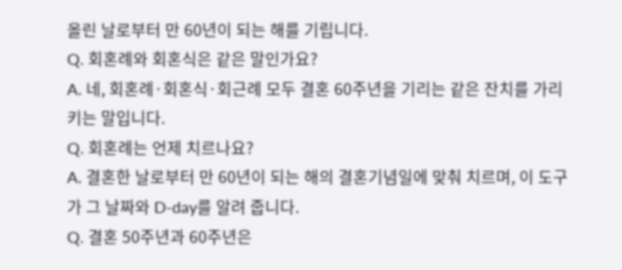올린 날로부터 만 60년이 되는 해를 기립니다.
Q. 회혼례와 회혼식은 같은 말인가요?
A. 네, 회혼례·회혼식·회근례 모두 결혼 60주년을 기리는 같은 잔치를 가리키는 말입니다.
Q. 회혼례는 언제 치르나요?
A. 결혼한 날로부터 만 60년이 되는 해의 결혼기념일에 맞춰 치르며, 이 도구가 그 날짜와 D-day를 알려 줍니다.
Q. 결혼 50주년과 60주년은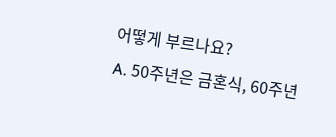어떻게 부르나요?
A. 50주년은 금혼식, 60주년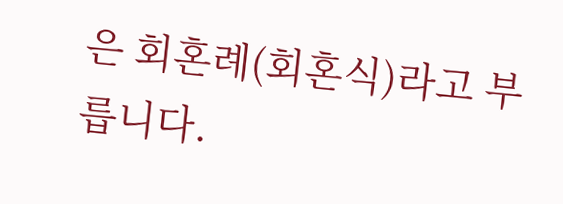은 회혼례(회혼식)라고 부릅니다.